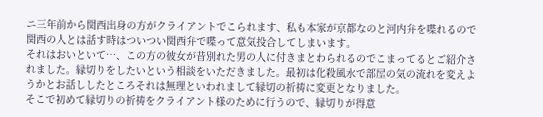ニ三年前から関西出身の方がクライアントでこられます、私も本家が京都なのと河内弁を喋れるので関西の人とは話す時はついつい関西弁で喋って意気投合してしまいます。
それはおいといて…、この方の彼女が昔別れた男の人に付きまとわられるのでこまってるとご紹介されました。縁切りをしたいという相談をいただきました。最初は化殺風水で部屋の気の流れを変えようかとお話ししたところそれは無理といわれまして縁切の祈祷に変更となりました。
そこで初めて縁切りの祈祷をクライアント様のために行うので、縁切りが得意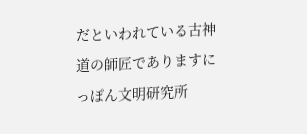だといわれている古神道の師匠でありますにっぽん文明研究所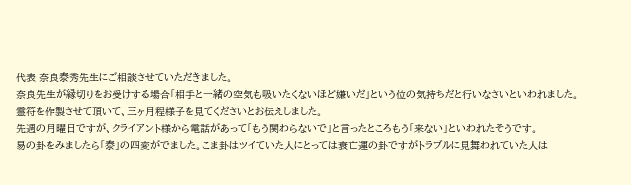代表 奈良泰秀先生にご相談させていただきました。
奈良先生が縁切りをお受けする場合「相手と一緒の空気も吸いたくないほど嫌いだ」という位の気持ちだと行いなさいといわれました。
霊符を作製させて頂いて、三ヶ月程様子を見てくださいとお伝えしました。
先週の月曜日ですが、クライアント様から電話があって「もう関わらないで」と言ったところもう「来ない」といわれたそうです。
易の卦をみましたら「泰」の四変がでました。こま卦はツイていた人にとっては衰亡運の卦ですがトラブルに見舞われていた人は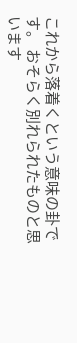これから落着くという意味の卦です。 おそらく別れられたものと思います